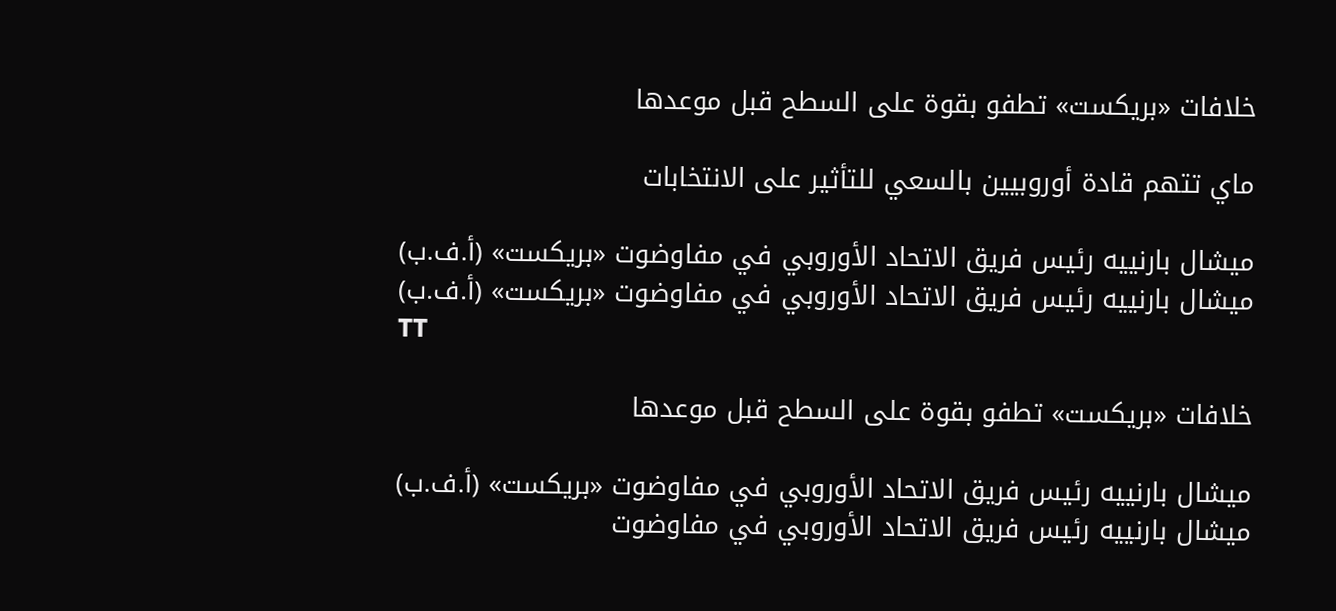خلافات «بريكست» تطفو بقوة على السطح قبل موعدها

ماي تتهم قادة أوروبيين بالسعي للتأثير على الانتخابات

ميشال بارنييه رئيس فريق الاتحاد الأوروبي في مفاوضوت «بريكست» (أ.ف.ب)
ميشال بارنييه رئيس فريق الاتحاد الأوروبي في مفاوضوت «بريكست» (أ.ف.ب)
TT

خلافات «بريكست» تطفو بقوة على السطح قبل موعدها

ميشال بارنييه رئيس فريق الاتحاد الأوروبي في مفاوضوت «بريكست» (أ.ف.ب)
ميشال بارنييه رئيس فريق الاتحاد الأوروبي في مفاوضوت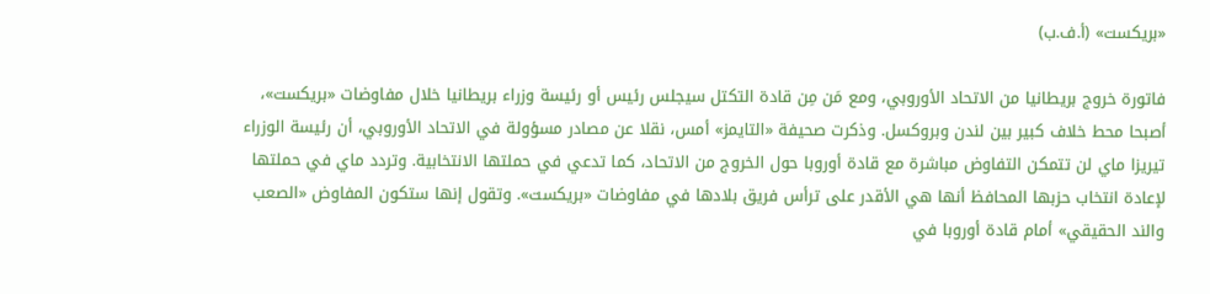«بريكست» (أ.ف.ب)

فاتورة خروج بريطانيا من الاتحاد الأوروبي، ومع مَن مِن قادة التكتل سيجلس رئيس أو رئيسة وزراء بريطانيا خلال مفاوضات «بريكست»، أصبحا محط خلاف كبير بين لندن وبروكسل. وذكرت صحيفة «التايمز» أمس، نقلا عن مصادر مسؤولة في الاتحاد الأوروبي، أن رئيسة الوزراء تيريزا ماي لن تتمكن التفاوض مباشرة مع قادة أوروبا حول الخروج من الاتحاد، كما تدعي في حملتها الانتخابية. وتردد ماي في حملتها لإعادة انتخاب حزبها المحافظ أنها هي الأقدر على ترأس فريق بلادها في مفاوضات «بريكست». وتقول إنها ستكون المفاوض «الصعب والند الحقيقي» أمام قادة أوروبا في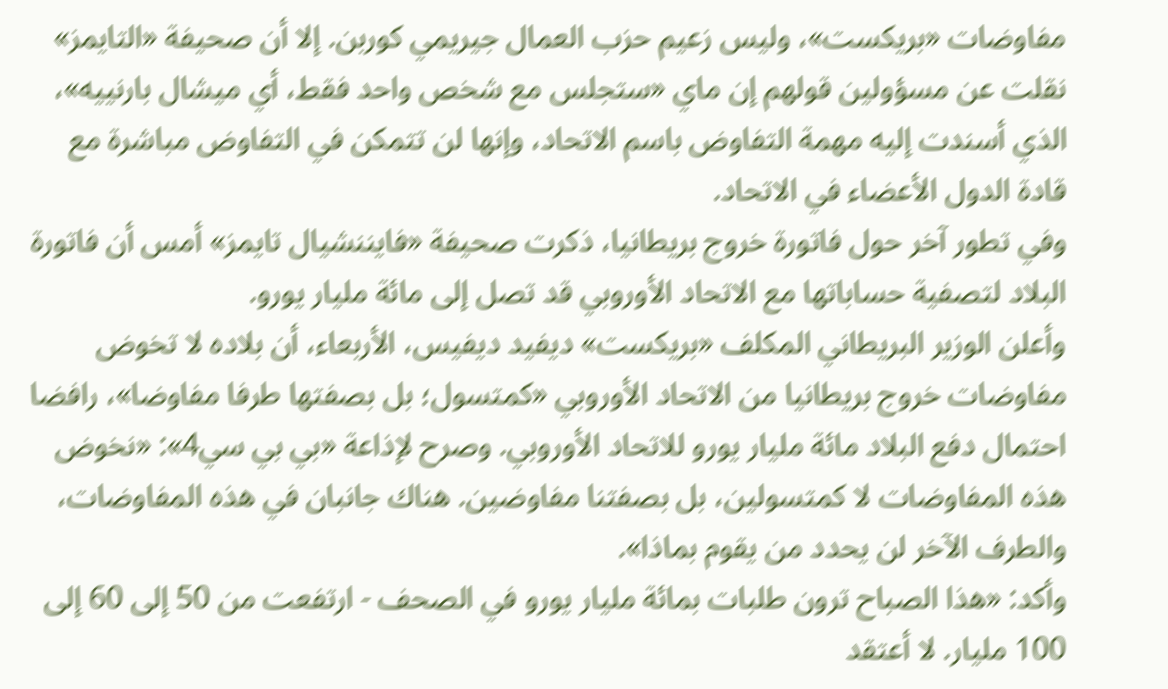مفاوضات «بريكست»، وليس زعيم حزب العمال جيريمي كوربن. إلا أن صحيفة «التايمز» نقلت عن مسؤولين قولهم إن ماي «ستجلس مع شخص واحد فقط، أي ميشال بارنييه»، الذي أسندت إليه مهمة التفاوض باسم الاتحاد، وإنها لن تتمكن في التفاوض مباشرة مع قادة الدول الأعضاء في الاتحاد.
وفي تطور آخر حول فاتورة خروج بريطانيا، ذكرت صحيفة «فايننشيال تايمز» أمس أن فاتورة البلاد لتصفية حساباتها مع الاتحاد الأوروبي قد تصل إلى مائة مليار يورو.
وأعلن الوزير البريطاني المكلف «بريكست» ديفيد ديفيس، الأربعاء، أن بلاده لا تخوض مفاوضات خروج بريطانيا من الاتحاد الأوروبي «كمتسول؛ بل بصفتها طرفا مفاوضا»، رافضا احتمال دفع البلاد مائة مليار يورو للاتحاد الأوروبي. وصرح لإذاعة «بي بي سي4»: «نخوض هذه المفاوضات لا كمتسولين، بل بصفتنا مفاوضين. هناك جانبان في هذه المفاوضات، والطرف الآخر لن يحدد من يقوم بماذا».
وأكد: «هذا الصباح ترون طلبات بمائة مليار يورو في الصحف - ارتفعت من 50 إلى 60 إلى 100 مليار. لا أعتقد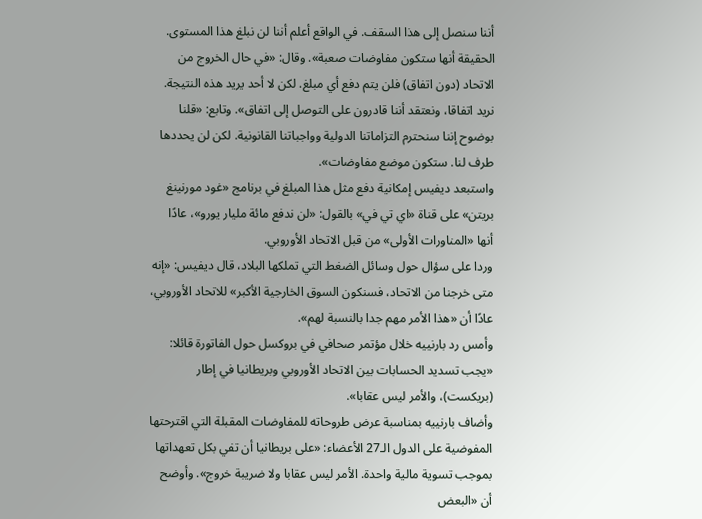أننا سنصل إلى هذا السقف. في الواقع أعلم أننا لن نبلغ هذا المستوى. الحقيقة أنها ستكون مفاوضات صعبة». وقال: «في حال الخروج من الاتحاد (دون اتفاق) فلن يتم دفع أي مبلغ. لكن لا أحد يريد هذه النتيجة. نريد اتفاقا، ونعتقد أننا قادرون على التوصل إلى اتفاق». وتابع: «قلنا بوضوح إننا سنحترم التزاماتنا الدولية وواجباتنا القانونية. لكن لن يحددها طرف لنا. ستكون موضع مفاوضات».
واستبعد ديفيس إمكانية دفع مثل هذا المبلغ في برنامج «غود مورنينغ بريتن» على قناة «اي تي في» بالقول: «لن ندفع مائة مليار يورو»، عادًا أنها «المناورات الأولى» من قبل الاتحاد الأوروبي.
وردا على سؤال حول وسائل الضغط التي تملكها البلاد، قال ديفيس: «إنه متى خرجنا من الاتحاد، فسنكون السوق الخارجية الأكبر» للاتحاد الأوروبي، عادًا أن «هذا الأمر مهم جدا بالنسبة لهم».
وأمس رد بارنييه خلال مؤتمر صحافي في بروكسل حول الفاتورة قائلا: «يجب تسديد الحسابات بين الاتحاد الأوروبي وبريطانيا في إطار (بريكست)، والأمر ليس عقابا».
وأضاف بارنييه بمناسبة عرض طروحاته للمفاوضات المقبلة التي اقترحتها المفوضية على الدول الـ27 الأعضاء: «على بريطانيا أن تفي بكل تعهداتها بموجب تسوية مالية واحدة. الأمر ليس عقابا ولا ضريبة خروج». وأوضح أن «البعض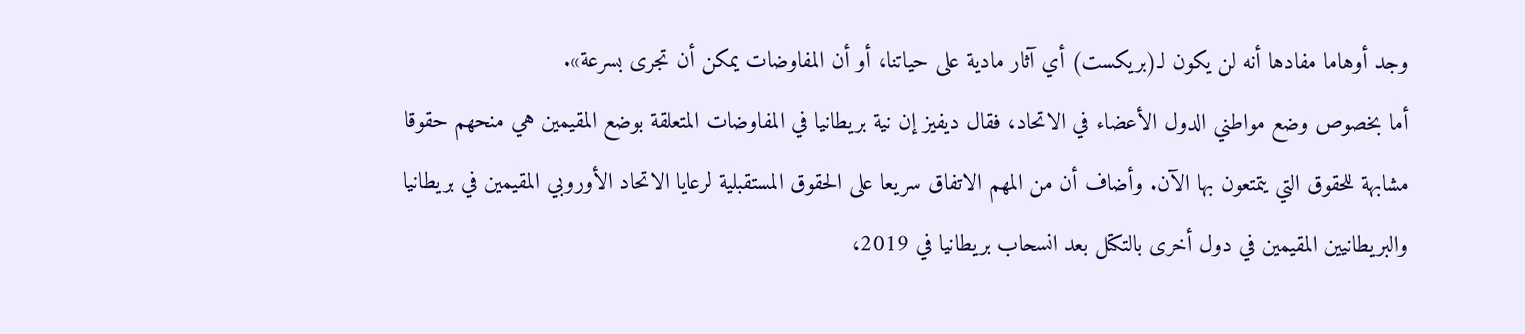وجد أوهاما مفادها أنه لن يكون لـ(بريكست) أي آثار مادية على حياتنا، أو أن المفاوضات يمكن أن تجرى بسرعة».
أما بخصوص وضع مواطني الدول الأعضاء في الاتحاد، فقال ديفيز إن نية بريطانيا في المفاوضات المتعلقة بوضع المقيمين هي منحهم حقوقا مشابهة للحقوق التي يتمتعون بها الآن. وأضاف أن من المهم الاتفاق سريعا على الحقوق المستقبلية لرعايا الاتحاد الأوروبي المقيمين في بريطانيا والبريطانيين المقيمين في دول أخرى بالتكتل بعد انسحاب بريطانيا في 2019،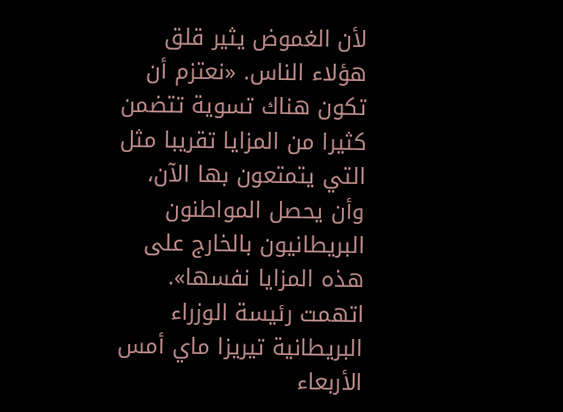لأن الغموض يثير قلق هؤلاء الناس. «نعتزم أن تكون هناك تسوية تتضمن كثيرا من المزايا تقريبا مثل التي يتمتعون بها الآن، وأن يحصل المواطنون البريطانيون بالخارج على هذه المزايا نفسها».
اتهمت رئيسة الوزراء البريطانية تيريزا ماي أمس الأربعاء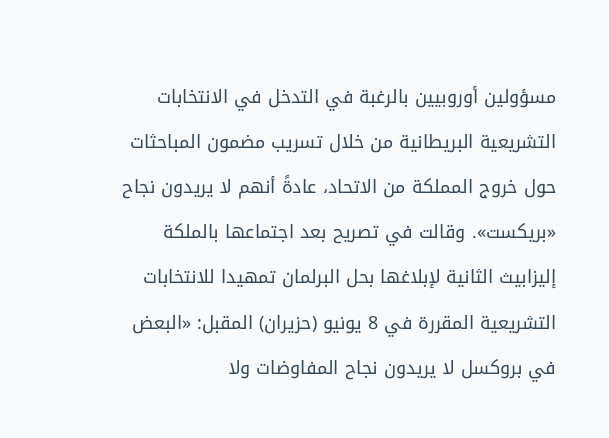مسؤولين أوروبيين بالرغبة في التدخل في الانتخابات التشريعية البريطانية من خلال تسريب مضمون المباحثات حول خروج المملكة من الاتحاد، عادةً أنهم لا يريدون نجاح «بريكست». وقالت في تصريح بعد اجتماعها بالملكة إليزابيث الثانية لإبلاغها بحل البرلمان تمهيدا للانتخابات التشريعية المقررة في 8 يونيو (حزيران) المقبل: «البعض في بروكسل لا يريدون نجاح المفاوضات ولا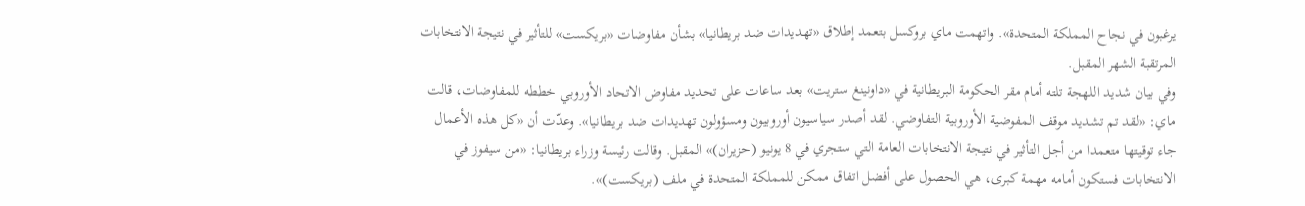يرغبون في نجاح المملكة المتحدة». واتهمت ماي بروكسل بتعمد إطلاق «تهديدات ضد بريطانيا» بشأن مفاوضات «بريكست» للتأثير في نتيجة الانتخابات المرتقبة الشهر المقبل.
وفي بيان شديد اللهجة تلته أمام مقر الحكومة البريطانية في «داونينغ ستريت» بعد ساعات على تحديد مفاوض الاتحاد الأوروبي خططه للمفاوضات، قالت ماي: «لقد تم تشديد موقف المفوضية الأوروبية التفاوضي. لقد أصدر سياسيون أوروبيون ومسؤولون تهديدات ضد بريطانيا». وعدّت أن «كل هذه الأعمال جاء توقيتها متعمدا من أجل التأثير في نتيجة الانتخابات العامة التي ستجري في 8 يونيو (حزيران)» المقبل. وقالت رئيسة وزراء بريطانيا: «من سيفوز في الانتخابات فستكون أمامه مهمة كبرى، هي الحصول على أفضل اتفاق ممكن للمملكة المتحدة في ملف (بريكست)».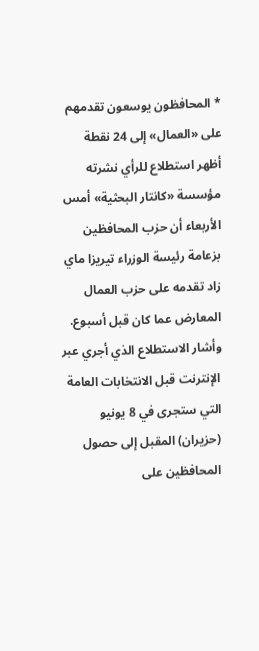* المحافظون يوسعون تقدمهم على «العمال» إلى 24 نقطة
أظهر استطلاع للرأي نشرته مؤسسة «كانتار البحثية» أمس الأربعاء أن حزب المحافظين بزعامة رئيسة الوزراء تيريزا ماي زاد تقدمه على حزب العمال المعارض عما كان قبل أسبوع. وأشار الاستطلاع الذي أجري عبر الإنترنت قبل الانتخابات العامة التي ستجرى في 8 يونيو (حزيران) المقبل إلى حصول المحافظين على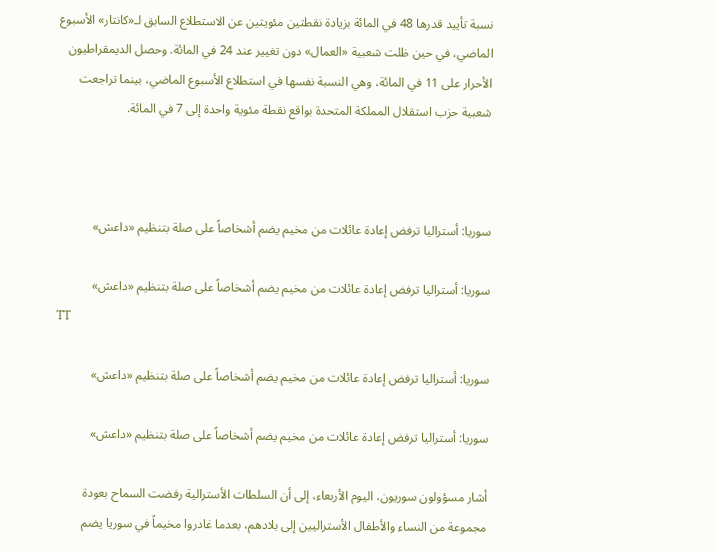نسبة تأييد قدرها 48 في المائة بزيادة نقطتين مئويتين عن الاستطلاع السابق لـ«كانتار» الأسبوع الماضي، في حين ظلت شعبية «العمال» دون تغيير عند 24 في المائة. وحصل الديمقراطيون الأحرار على 11 في المائة، وهي النسبة نفسها في استطلاع الأسبوع الماضي، بينما تراجعت شعبية حزب استقلال المملكة المتحدة بواقع نقطة مئوية واحدة إلى 7 في المائة.



سوريا: أستراليا ترفض إعادة عائلات من مخيم يضم أشخاصاً على صلة بتنظيم «داعش»

سوريا: أستراليا ترفض إعادة عائلات من مخيم يضم أشخاصاً على صلة بتنظيم «داعش»
TT

سوريا: أستراليا ترفض إعادة عائلات من مخيم يضم أشخاصاً على صلة بتنظيم «داعش»

سوريا: أستراليا ترفض إعادة عائلات من مخيم يضم أشخاصاً على صلة بتنظيم «داعش»

أشار مسؤولون سوريون، اليوم الأربعاء، إلى أن السلطات الأسترالية رفضت السماح بعودة مجموعة من النساء والأطفال الأستراليين إلى بلادهم، بعدما غادروا مخيماً في سوريا يضم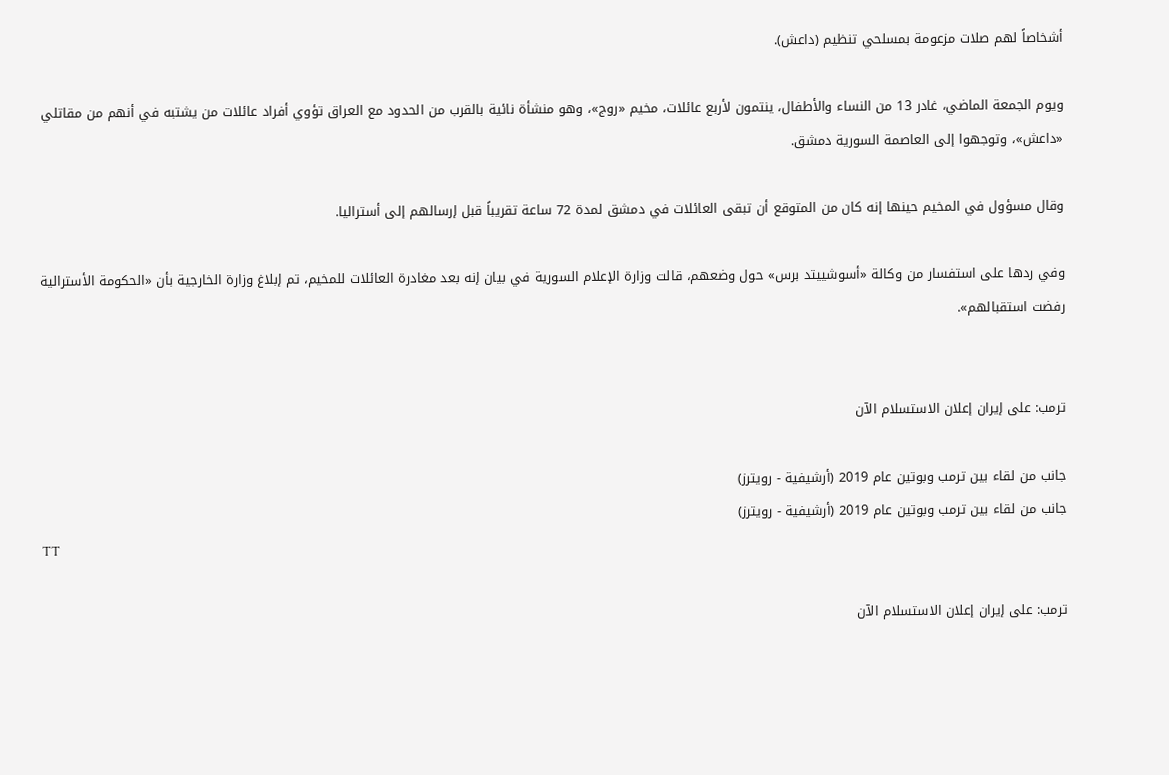أشخاصاً لهم صلات مزعومة بمسلحي تنظيم (داعش).

ويوم الجمعة الماضي، غادر 13 من النساء والأطفال، ينتمون لأربع عائلات، مخيم «روج»، وهو منشأة نائية بالقرب من الحدود مع العراق تؤوي أفراد عائلات من يشتبه في أنهم من مقاتلي «داعش»، وتوجهوا إلى العاصمة السورية دمشق.

وقال مسؤول في المخيم حينها إنه كان من المتوقع أن تبقى العائلات في دمشق لمدة 72 ساعة تقريباً قبل إرسالهم إلى أستراليا.

وفي ردها على استفسار من وكالة «أسوشييتد برس» حول وضعهم، قالت وزارة الإعلام السورية في بيان إنه بعد مغادرة العائلات للمخيم، تم إبلاغ وزارة الخارجية بأن «الحكومة الأسترالية رفضت استقبالهم».


ترمب: على إيران إعلان الاستسلام الآن

جانب من لقاء بين ترمب وبوتين عام 2019 (أرشيفية - رويترز)
جانب من لقاء بين ترمب وبوتين عام 2019 (أرشيفية - رويترز)
TT

ترمب: على إيران إعلان الاستسلام الآن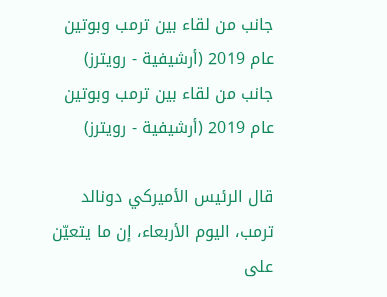جانب من لقاء بين ترمب وبوتين عام 2019 (أرشيفية - رويترز)
جانب من لقاء بين ترمب وبوتين عام 2019 (أرشيفية - رويترز)

قال الرئيس الأميركي دونالد ترمب، اليوم الأربعاء، إن ما يتعيّن على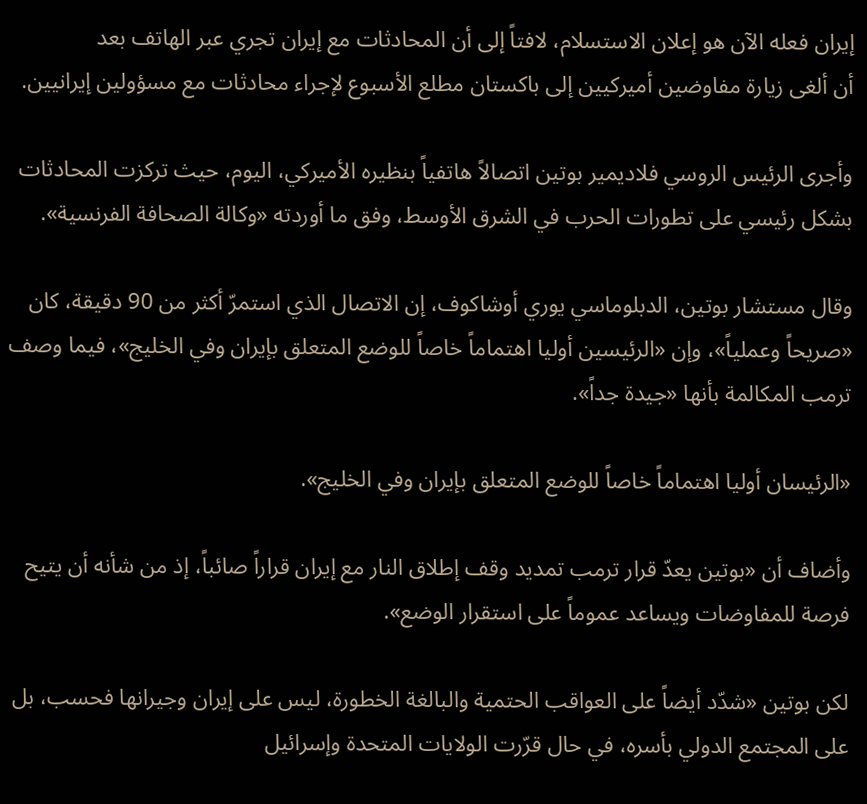إيران فعله الآن هو إعلان الاستسلام، لافتاً إلى أن المحادثات مع إيران تجري عبر الهاتف بعد أن ‌ألغى ‌زيارة مفاوضين ‌أميركيين ‌إلى باكستان ‌مطلع الأسبوع لإجراء محادثات مع مسؤولين إيرانيين.

وأجرى الرئيس الروسي فلاديمير بوتين اتصالاً هاتفياً بنظيره الأميركي، اليوم، حيث تركزت المحادثات بشكل رئيسي على تطورات الحرب في الشرق الأوسط، وفق ما أوردته «وكالة الصحافة الفرنسية».

وقال مستشار بوتين، الدبلوماسي يوري أوشاكوف، إن الاتصال الذي استمرّ أكثر من 90 دقيقة، كان «صريحاً وعملياً»، وإن «الرئيسين أوليا اهتماماً خاصاً للوضع المتعلق بإيران وفي الخليج»، فيما وصف ترمب المكالمة بأنها «جيدة جداً».

«الرئيسان أوليا اهتماماً خاصاً للوضع المتعلق بإيران وفي الخليج».

وأضاف أن «بوتين يعدّ قرار ترمب تمديد وقف إطلاق النار مع إيران قراراً صائباً، إذ من شأنه أن يتيح فرصة للمفاوضات ويساعد عموماً على استقرار الوضع».

لكن بوتين «شدّد أيضاً على العواقب الحتمية والبالغة الخطورة، ليس على إيران وجيرانها فحسب، بل على المجتمع الدولي بأسره، في حال قرّرت الولايات المتحدة وإسرائيل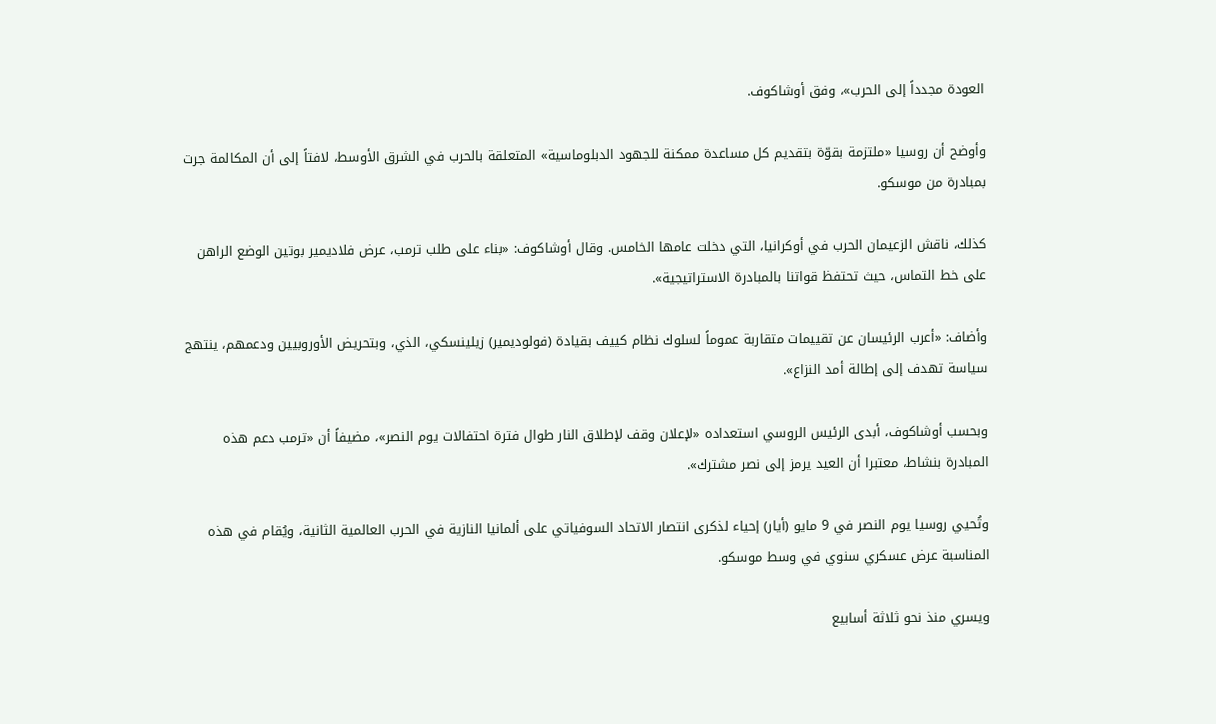العودة مجدداً إلى الحرب»، وفق أوشاكوف.

وأوضح أن روسيا «ملتزمة بقوّة بتقديم كل مساعدة ممكنة للجهود الدبلوماسية» المتعلقة بالحرب في الشرق الأوسط، لافتاً إلى أن المكالمة جرت بمبادرة من موسكو.

كذلك، ناقش الزعيمان الحرب في أوكرانيا، التي دخلت عامها الخامس. وقال أوشاكوف: «بناء على طلب ترمب، عرض فلاديمير بوتين الوضع الراهن على خط التماس، حيث تحتفظ قواتنا بالمبادرة الاستراتيجية».

وأضاف: «أعرب الرئيسان عن تقييمات متقاربة عموماً لسلوك نظام كييف بقيادة (فولوديمير) زيلينسكي، الذي، وبتحريض الأوروبيين ودعمهم، ينتهج سياسة تهدف إلى إطالة أمد النزاع».

وبحسب أوشاكوف، أبدى الرئيس الروسي استعداده «لإعلان وقف لإطلاق النار طوال فترة احتفالات يوم النصر»، مضيفاً أن «ترمب دعم هذه المبادرة بنشاط، معتبرا أن العيد يرمز إلى نصر مشترك».

وتُحيي روسيا يوم النصر في 9 مايو (أيار) إحياء لذكرى انتصار الاتحاد السوفياتي على ألمانيا النازية في الحرب العالمية الثانية، ويُقام في هذه المناسبة عرض عسكري سنوي في وسط موسكو.

ويسري منذ نحو ثلاثة أسابيع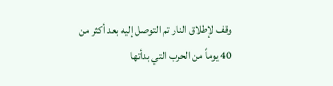وقف لإطلاق النار تم التوصل إليه بعد أكثر من 40 يوماً من الحرب التي بدأتها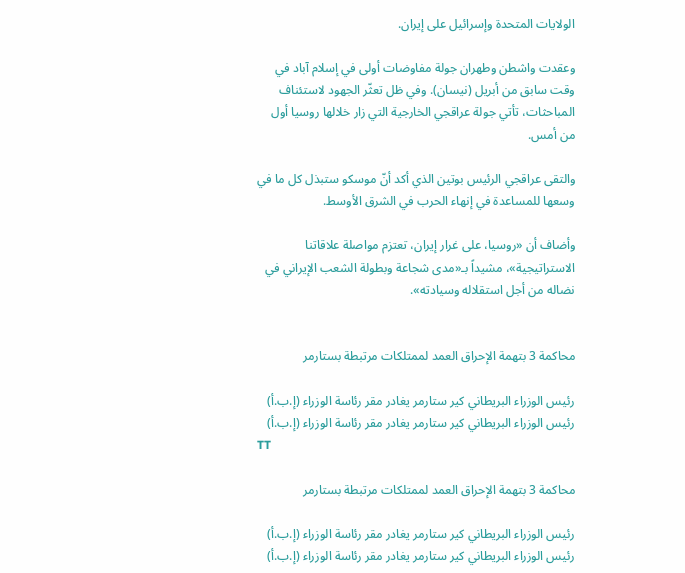الولايات المتحدة وإسرائيل على إيران.

وعقدت واشطن وطهران جولة مفاوضات أولى في إسلام آباد في وقت سابق من أبريل (نيسان). وفي ظل تعثّر الجهود لاستئناف المباحثات، تأتي جولة عراقجي الخارجية التي زار خلالها روسيا أول من أمس.

والتقى عراقجي الرئيس بوتين الذي أكد أنّ موسكو ستبذل كل ما في وسعها للمساعدة في إنهاء الحرب في الشرق الأوسط.

وأضاف أن «روسيا، على غرار إيران، تعتزم مواصلة علاقاتنا الاستراتيجية»، مشيداً بـ«مدى شجاعة وبطولة الشعب الإيراني في نضاله من أجل استقلاله وسيادته».


محاكمة 3 بتهمة الإحراق العمد لممتلكات مرتبطة بستارمر

رئيس الوزراء البريطاني كير ستارمر يغادر مقر رئاسة الوزراء (إ.ب.أ)
رئيس الوزراء البريطاني كير ستارمر يغادر مقر رئاسة الوزراء (إ.ب.أ)
TT

محاكمة 3 بتهمة الإحراق العمد لممتلكات مرتبطة بستارمر

رئيس الوزراء البريطاني كير ستارمر يغادر مقر رئاسة الوزراء (إ.ب.أ)
رئيس الوزراء البريطاني كير ستارمر يغادر مقر رئاسة الوزراء (إ.ب.أ)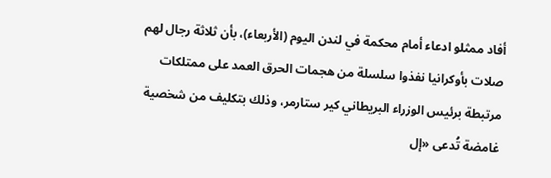أفاد ‌ممثلو ادعاء أمام محكمة في لندن اليوم (الأربعاء)، بأن ثلاثة رجال لهم صلات بأوكرانيا نفذوا سلسلة من هجمات الحرق العمد على ممتلكات مرتبطة برئيس الوزراء البريطاني كير ستارمر، وذلك بتكليف من شخصية غامضة تُدعى «إل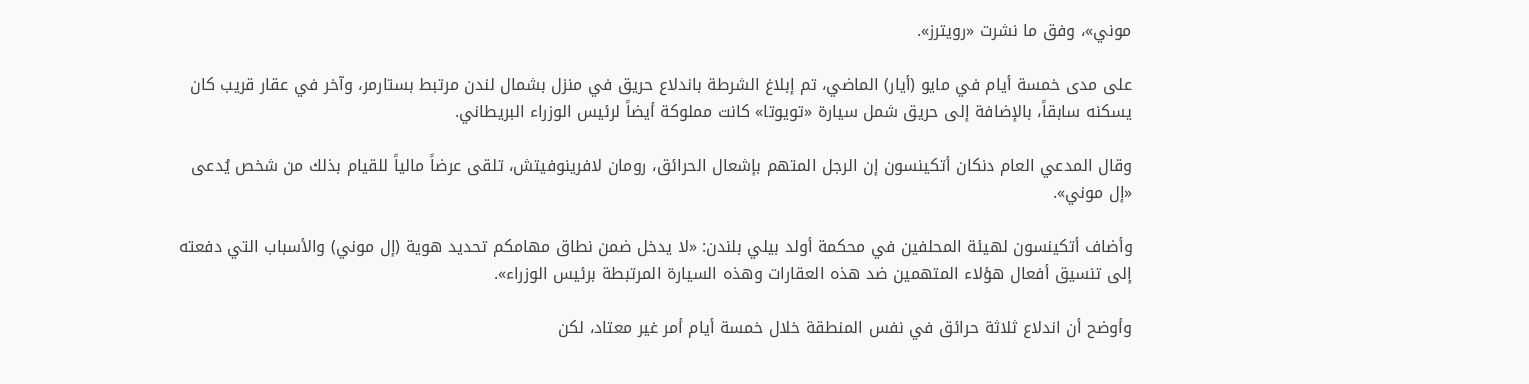موني»، وفق ما نشرت «رويترز».

على مدى خمسة أيام في مايو (أيار) الماضي، تم إبلاغ الشرطة باندلاع حريق في منزل بشمال لندن مرتبط بستارمر، وآخر في عقار قريب كان يسكنه ‌سابقاً، بالإضافة ‌إلى حريق شمل سيارة «تويوتا» كانت مملوكة أيضاً لرئيس الوزراء البريطاني.

وقال المدعي العام دنكان أتكينسون إن الرجل المتهم بإشعال الحرائق، رومان لافرينوفيتش، تلقى عرضاً مالياً للقيام بذلك من شخص يُدعى «إل موني».

وأضاف أتكينسون لهيئة المحلفين في محكمة أولد بيلي بلندن: «لا يدخل ضمن نطاق مهامكم تحديد هوية (إل موني) والأسباب التي دفعته إلى تنسيق أفعال هؤلاء المتهمين ‌ضد هذه العقارات ‌وهذه السيارة المرتبطة برئيس الوزراء».

وأوضح أن اندلاع ثلاثة حرائق ‌في نفس المنطقة خلال خمسة أيام أمر ‌غير معتاد، لكن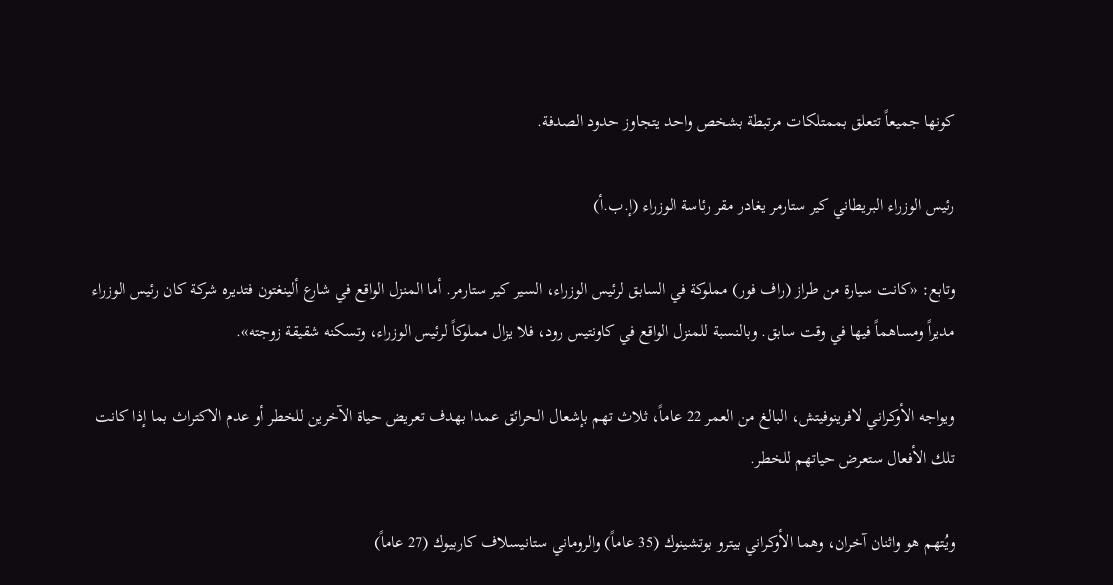كونها جميعاً تتعلق بممتلكات مرتبطة بشخص واحد يتجاوز حدود الصدفة.

رئيس الوزراء البريطاني كير ستارمر يغادر مقر رئاسة الوزراء (إ.ب.أ)

وتابع: «كانت سيارة من طراز (راف فور) مملوكة في السابق لرئيس الوزراء، ‌السير كير ستارمر. أما المنزل الواقع في شارع ألينغتون فتديره شركة كان رئيس الوزراء مديراً ومساهماً فيها في وقت سابق. وبالنسبة للمنزل الواقع في كاونتيس رود، فلا يزال مملوكاً لرئيس الوزراء، وتسكنه شقيقة زوجته».

ويواجه الأوكراني لافرينوفيتش، البالغ من العمر 22 عاماً، ثلاث تهم بإشعال الحرائق عمدا بهدف تعريض حياة الآخرين للخطر أو عدم الاكتراث بما إذا كانت تلك الأفعال ستعرض حياتهم للخطر.

ويُتهم هو واثنان آخران، وهما الأوكراني بيترو بوتشينوك (35 عاماً) والروماني ستانيسلاف كاربيوك (27 عاماً)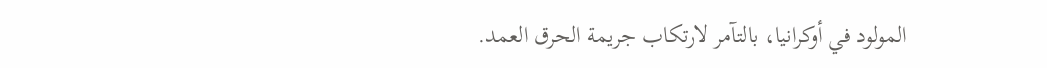المولود في أوكرانيا، بالتآمر لارتكاب جريمة الحرق العمد.